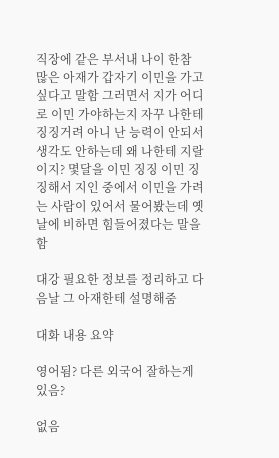직장에 같은 부서내 나이 한참 많은 아재가 갑자기 이민을 가고 싶다고 말함 그러면서 지가 어디로 이민 가야하는지 자꾸 나한테 징징거려 아니 난 능력이 안되서 생각도 안하는데 왜 나한테 지랄이지? 몇달을 이민 징징 이민 징징해서 지인 중에서 이민을 가려는 사람이 있어서 물어봤는데 옛날에 비하면 힘들어졌다는 말을 함

대강 필요한 정보를 정리하고 다음날 그 아재한테 설명해줌

대화 내용 요약

영어됨? 다른 외국어 잘하는게 있음?

없음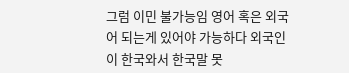그럼 이민 불가능임 영어 혹은 외국어 되는게 있어야 가능하다 외국인이 한국와서 한국말 못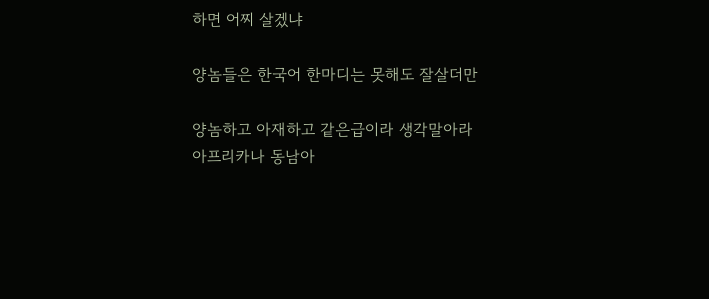하면 어찌 살겠냐

양놈들은 한국어 한마디는 못해도 잘살더만

양놈하고 아재하고 같은급이라 생각말아라 아프리카나 동남아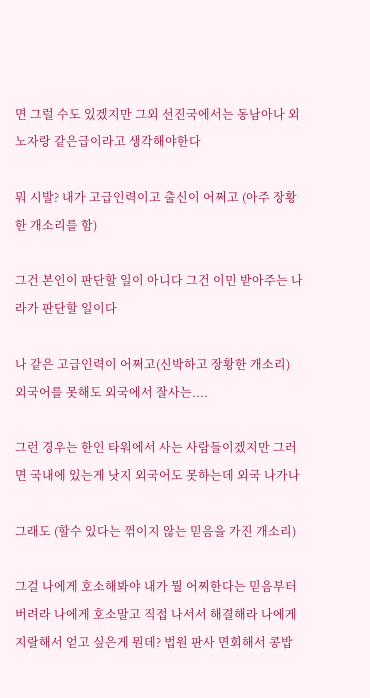면 그럴 수도 있겠지만 그외 선진국에서는 동남아나 외노자랑 같은급이라고 생각해야한다

뭐 시발? 내가 고급인력이고 출신이 어쩌고 (아주 장황한 개소리를 함)

그건 본인이 판단할 일이 아니다 그건 이민 받아주는 나라가 판단할 일이다

나 같은 고급인력이 어쩌고(신박하고 장황한 개소리) 외국어를 못해도 외국에서 잘사는....

그런 경우는 한인 타워에서 사는 사람들이겠지만 그러면 국내에 있는게 낫지 외국어도 못하는데 외국 나가나

그래도 (할수 있다는 꺾이지 않는 믿음을 가진 개소리)

그걸 나에게 호소해봐야 내가 뭘 어찌한다는 믿음부터 버려라 나에게 호소말고 직접 나서서 해결해라 나에게 지랄해서 얻고 싶은게 뭔데? 법원 판사 면회해서 콩밥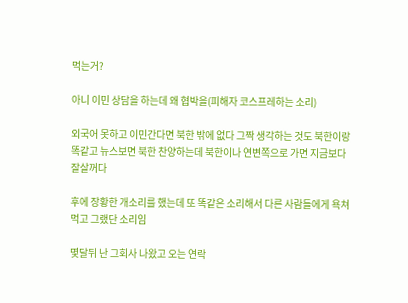먹는거?

아니 이민 상담을 하는데 왜 협박을(피해자 코스프레하는 소리)

외국어 못하고 이민간다면 북한 밖에 없다 그짝 생각하는 것도 북한이랑 똑같고 뉴스보면 북한 찬양하는데 북한이나 연변쪽으로 가면 지금보다 잘살꺼다

후에 장황한 개소리를 했는데 또 똑같은 소리해서 다른 사람들에게 욕쳐먹고 그랬단 소리임

몇달뒤 난 그회사 나왔고 오는 연락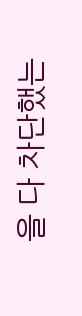을 다 차단했는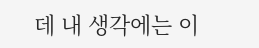데 내 생각에는 이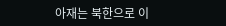아재는 북한으로 이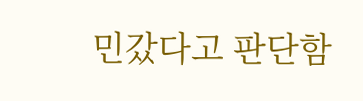민갔다고 판단함